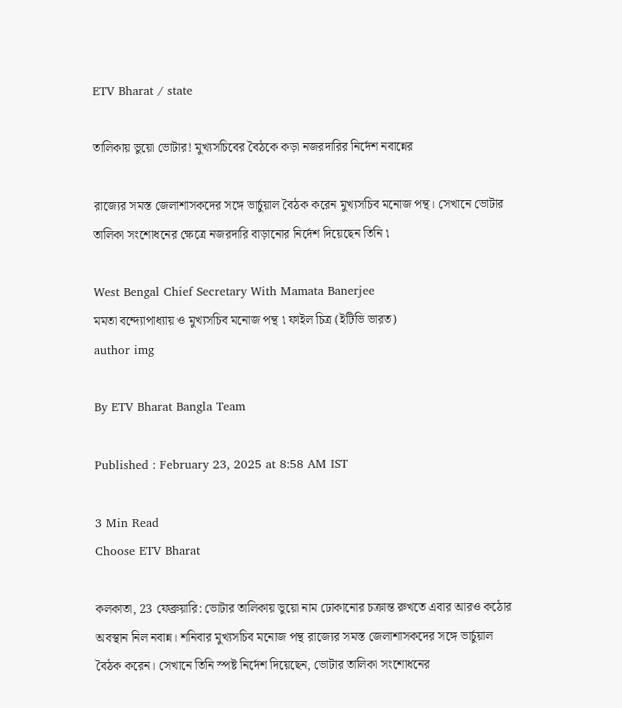ETV Bharat / state

তালিকায় ভুয়ো ভোটার! মুখ্যসচিবের বৈঠকে কড়া নজরদারির নির্দেশ নবান্নের

রাজ্যের সমস্ত জেলাশাসকদের সঙ্গে ভার্চুয়াল বৈঠক করেন মুখ্যসচিব মনোজ পন্থ। সেখানে ভোটার তালিকা সংশোধনের ক্ষেত্রে নজরদারি বাড়ানোর নির্দেশ দিয়েছেন তিনি ৷

West Bengal Chief Secretary With Mamata Banerjee
মমতা বন্দ্যোপাধ্যায় ও মুখ্যসচিব মনোজ পন্থ ৷ ফাইল চিত্র (ইটিভি ভারত)
author img

By ETV Bharat Bangla Team

Published : February 23, 2025 at 8:58 AM IST

3 Min Read
Choose ETV Bharat

কলকাতা, 23 ফেব্রুয়ারি: ভোটার তালিকায় ভুয়ো নাম ঢোকানোর চক্রান্ত রুখতে এবার আরও কঠোর অবস্থান নিল নবান্ন। শনিবার মুখ্যসচিব মনোজ পন্থ রাজ্যের সমস্ত জেলাশাসকদের সঙ্গে ভার্চুয়াল বৈঠক করেন। সেখানে তিনি স্পষ্ট নির্দেশ দিয়েছেন, ভোটার তালিকা সংশোধনের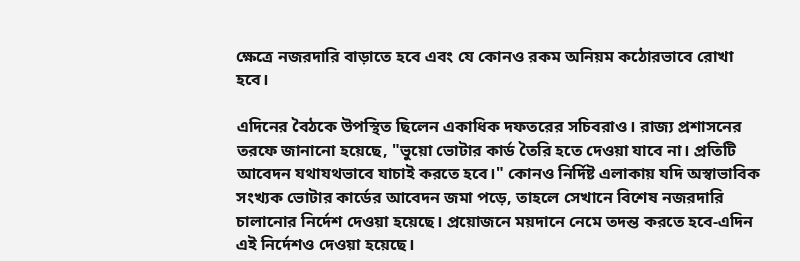ক্ষেত্রে নজরদারি বাড়াতে হবে এবং যে কোনও রকম অনিয়ম কঠোরভাবে রোখা হবে।

এদিনের বৈঠকে উপস্থিত ছিলেন একাধিক দফতরের সচিবরাও। রাজ্য প্রশাসনের তরফে জানানো হয়েছে, "ভুয়ো ভোটার কার্ড তৈরি হতে দেওয়া যাবে না। প্রতিটি আবেদন যথাযথভাবে যাচাই করতে হবে।" কোনও নির্দিষ্ট এলাকায় যদি অস্বাভাবিক সংখ্যক ভোটার কার্ডের আবেদন জমা পড়ে, তাহলে সেখানে বিশেষ নজরদারি চালানোর নির্দেশ দেওয়া হয়েছে। প্রয়োজনে ময়দানে নেমে তদন্ত করতে হবে-এদিন এই নির্দেশও দেওয়া হয়েছে।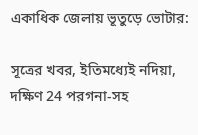একাধিক জেলায় ভূতুড়ে ভোটার:

সূত্রের খবর, ইতিমধ্যেই নদিয়া, দক্ষিণ 24 পরগনা-সহ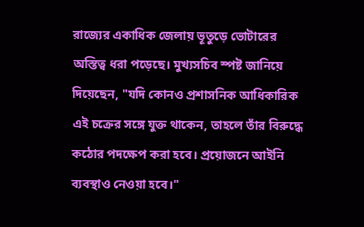রাজ্যের একাধিক জেলায় ভূতুড়ে ভোটারের অস্তিত্ব ধরা পড়েছে। মুখ্যসচিব স্পষ্ট জানিয়ে দিয়েছেন, "যদি কোনও প্রশাসনিক আধিকারিক এই চক্রের সঙ্গে যুক্ত থাকেন, তাহলে তাঁর বিরুদ্ধে কঠোর পদক্ষেপ করা হবে। প্রয়োজনে আইনি ব্যবস্থাও নেওয়া হবে।"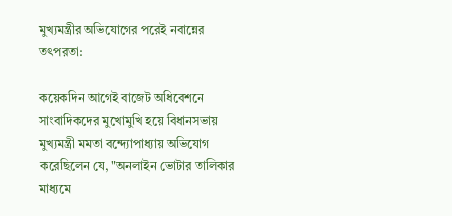মুখ্যমন্ত্রীর অভিযোগের পরেই নবান্নের তৎপরতা:

কয়েকদিন আগেই বাজেট অধিবেশনে সাংবাদিকদের মুখোমুখি হয়ে বিধানসভায় মুখ্যমন্ত্রী মমতা বন্দ্যোপাধ্যায় অভিযোগ করেছিলেন যে, "অনলাইন ভোটার তালিকার মাধ্যমে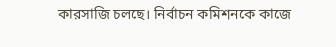কারসাজি চলছে। নির্বাচন কমিশনকে কাজে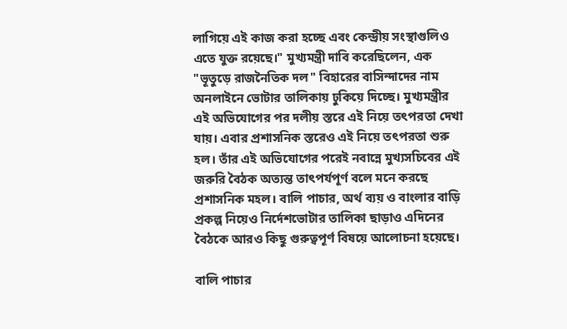লাগিয়ে এই কাজ করা হচ্ছে এবং কেন্দ্রীয় সংস্থাগুলিও এতে যুক্ত রয়েছে।" মুখ্যমন্ত্রী দাবি করেছিলেন, এক "ভূতুড়ে রাজনৈতিক দল" বিহারের বাসিন্দাদের নাম অনলাইনে ভোটার তালিকায় ঢুকিয়ে দিচ্ছে। মুখ্যমন্ত্রীর এই অভিযোগের পর দলীয় স্তরে এই নিয়ে তৎপরতা দেখা যায়। এবার প্রশাসনিক স্তরেও এই নিয়ে তৎপরতা শুরু হল। তাঁর এই অভিযোগের পরেই নবান্নে মুখ্যসচিবের এই জরুরি বৈঠক অত্যন্ত তাৎপর্যপূর্ণ বলে মনে করছে প্রশাসনিক মহল। বালি পাচার, অর্থ ব্যয় ও বাংলার বাড়ি প্রকল্প নিয়েও নির্দেশভোটার তালিকা ছাড়াও এদিনের বৈঠকে আরও কিছু গুরুত্বপূর্ণ বিষয়ে আলোচনা হয়েছে।

বালি পাচার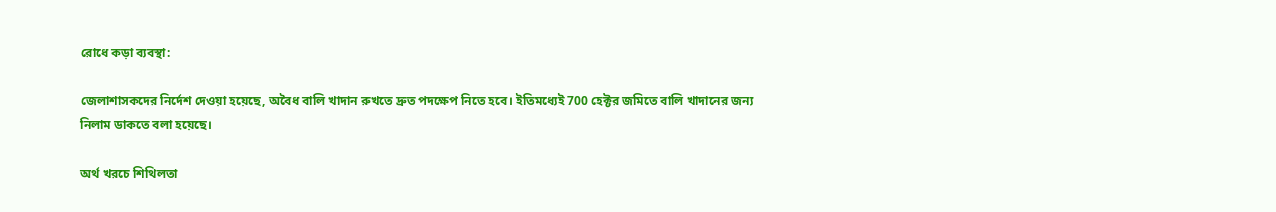রোধে কড়া ব্যবস্থা:

জেলাশাসকদের নির্দেশ দেওয়া হয়েছে, অবৈধ বালি খাদান রুখতে দ্রুত পদক্ষেপ নিতে হবে। ইতিমধ্যেই 700 হেক্টর জমিতে বালি খাদানের জন্য নিলাম ডাকতে বলা হয়েছে।

অর্থ খরচে শিথিলতা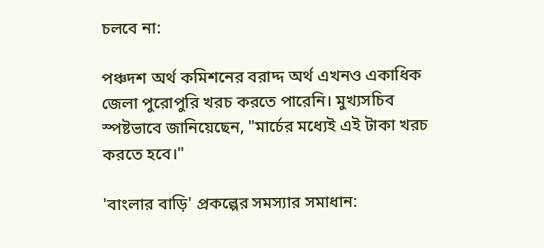চলবে না:

পঞ্চদশ অর্থ কমিশনের বরাদ্দ অর্থ এখনও একাধিক জেলা পুরোপুরি খরচ করতে পারেনি। মুখ্যসচিব স্পষ্টভাবে জানিয়েছেন, "মার্চের মধ্যেই এই টাকা খরচ করতে হবে।"

'বাংলার বাড়ি' প্রকল্পের সমস্যার সমাধান: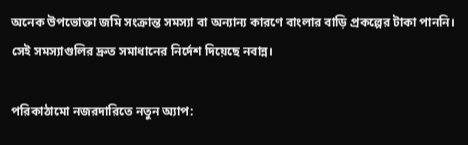অনেক উপভোক্তা জমি সংক্রান্ত সমস্যা বা অন্যান্য কারণে বাংলার বাড়ি প্রকল্পের টাকা পাননি। সেই সমস্যাগুলির দ্রুত সমাধানের নির্দেশ দিয়েছে নবান্ন।

পরিকাঠামো নজরদারিতে নতুন অ্যাপ: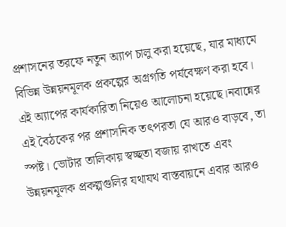প্রশাসনের তরফে নতুন অ্যাপ চালু করা হয়েছে, যার মাধ্যমে বিভিন্ন উন্নয়নমূলক প্রকল্পের অগ্রগতি পর্যবেক্ষণ করা হবে। এই অ্যাপের কার্যকারিতা নিয়েও আলোচনা হয়েছে।নবান্নের এই বৈঠকের পর প্রশাসনিক তৎপরতা যে আরও বাড়বে, তা স্পষ্ট। ভোটার তালিকায় স্বচ্ছতা বজায় রাখতে এবং উন্নয়নমূলক প্রকল্পগুলির যথাযথ বাস্তবায়নে এবার আরও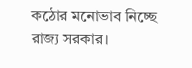কঠোর মনোভাব নিচ্ছে রাজ্য সরকার।